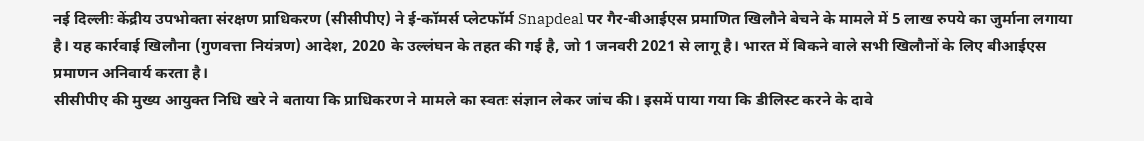नई दिल्लीः केंद्रीय उपभोक्ता संरक्षण प्राधिकरण (सीसीपीए) ने ई-कॉमर्स प्लेटफॉर्म Snapdeal पर गैर-बीआईएस प्रमाणित खिलौने बेचने के मामले में 5 लाख रुपये का जुर्माना लगाया है। यह कार्रवाई खिलौना (गुणवत्ता नियंत्रण) आदेश, 2020 के उल्लंघन के तहत की गई है, जो 1 जनवरी 2021 से लागू है। भारत में बिकने वाले सभी खिलौनों के लिए बीआईएस प्रमाणन अनिवार्य करता है।
सीसीपीए की मुख्य आयुक्त निधि खरे ने बताया कि प्राधिकरण ने मामले का स्वतः संज्ञान लेकर जांच की। इसमें पाया गया कि डीलिस्ट करने के दावे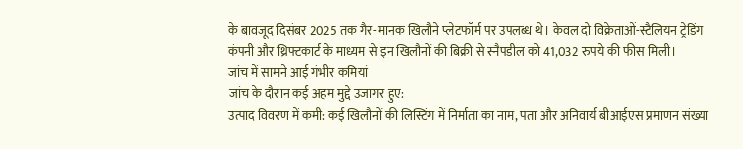के बावजूद दिसंबर 2025 तक गैर-मानक खिलौने प्लेटफॉर्म पर उपलब्ध थे। केवल दो विक्रेताओं-स्टैलियन ट्रेडिंग कंपनी और थ्रिफ्टकार्ट के माध्यम से इन खिलौनों की बिक्री से स्नैपडील को 41,032 रुपये की फीस मिली।
जांच में सामने आई गंभीर कमियां
जांच के दौरान कई अहम मुद्दे उजागर हुए:
उत्पाद विवरण में कमी: कई खिलौनों की लिस्टिंग में निर्माता का नाम, पता और अनिवार्य बीआईएस प्रमाणन संख्या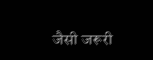जैसी जरूरी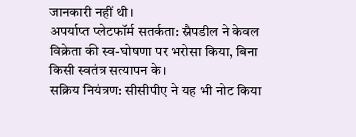जानकारी नहीं थी।
अपर्याप्त प्लेटफॉर्म सतर्कता: स्नैपडील ने केवल विक्रेता की स्व-घोषणा पर भरोसा किया, बिना किसी स्वतंत्र सत्यापन के।
सक्रिय नियंत्रण: सीसीपीए ने यह भी नोट किया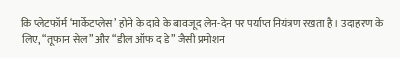कि प्लेटफॉर्म ‘मार्केटप्लेस’ होने के दावे के बावजूद लेन-देन पर पर्याप्त नियंत्रण रखता है। उदाहरण के लिए, “तूफान सेल” और “डील ऑफ द डे” जैसी प्रमोशन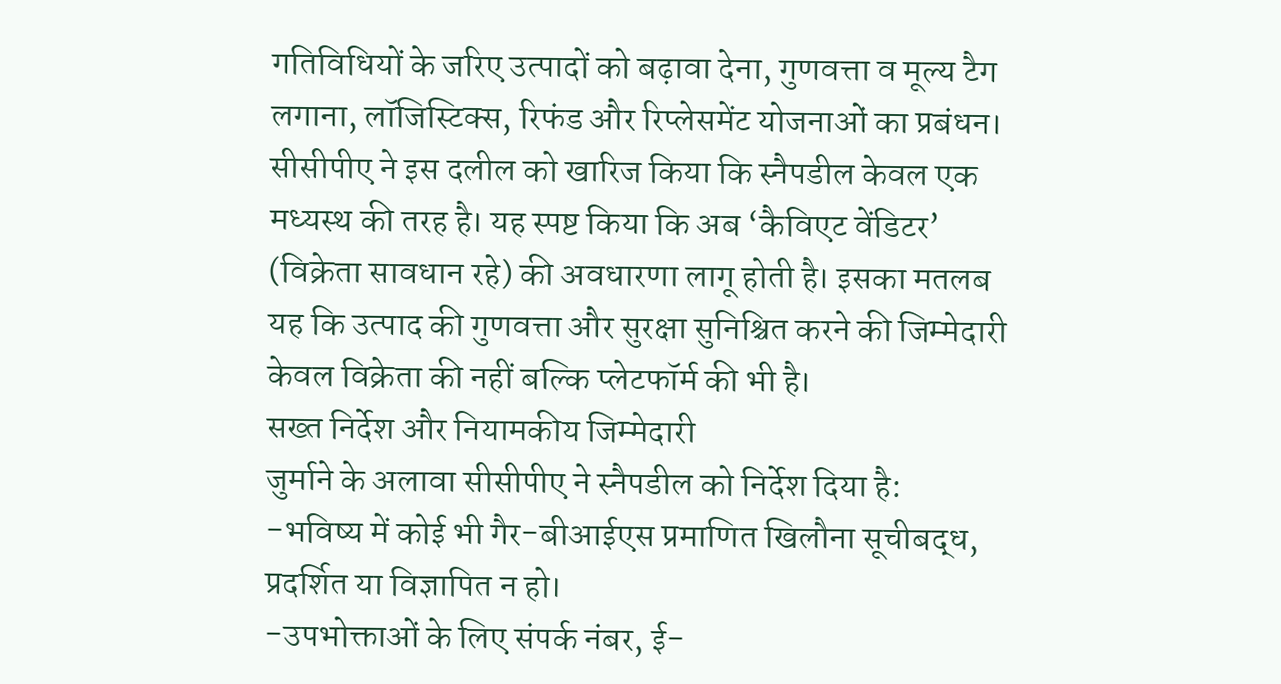गतिविधियों के जरिए उत्पादों को बढ़ावा देना, गुणवत्ता व मूल्य टैग लगाना, लॉजिस्टिक्स, रिफंड और रिप्लेसमेंट योजनाओं का प्रबंधन।
सीसीपीए ने इस दलील को खारिज किया कि स्नैपडील केवल एक मध्यस्थ की तरह है। यह स्पष्ट किया कि अब ‘कैविएट वेंडिटर’ (विक्रेता सावधान रहे) की अवधारणा लागू होती है। इसका मतलब यह कि उत्पाद की गुणवत्ता और सुरक्षा सुनिश्चित करने की जिम्मेदारी केवल विक्रेता की नहीं बल्कि प्लेटफॉर्म की भी है।
सख्त निर्देश और नियामकीय जिम्मेदारी
जुर्माने के अलावा सीसीपीए ने स्नैपडील को निर्देश दिया है:
-भविष्य में कोई भी गैर-बीआईएस प्रमाणित खिलौना सूचीबद्ध, प्रदर्शित या विज्ञापित न हो।
-उपभोक्ताओं के लिए संपर्क नंबर, ई-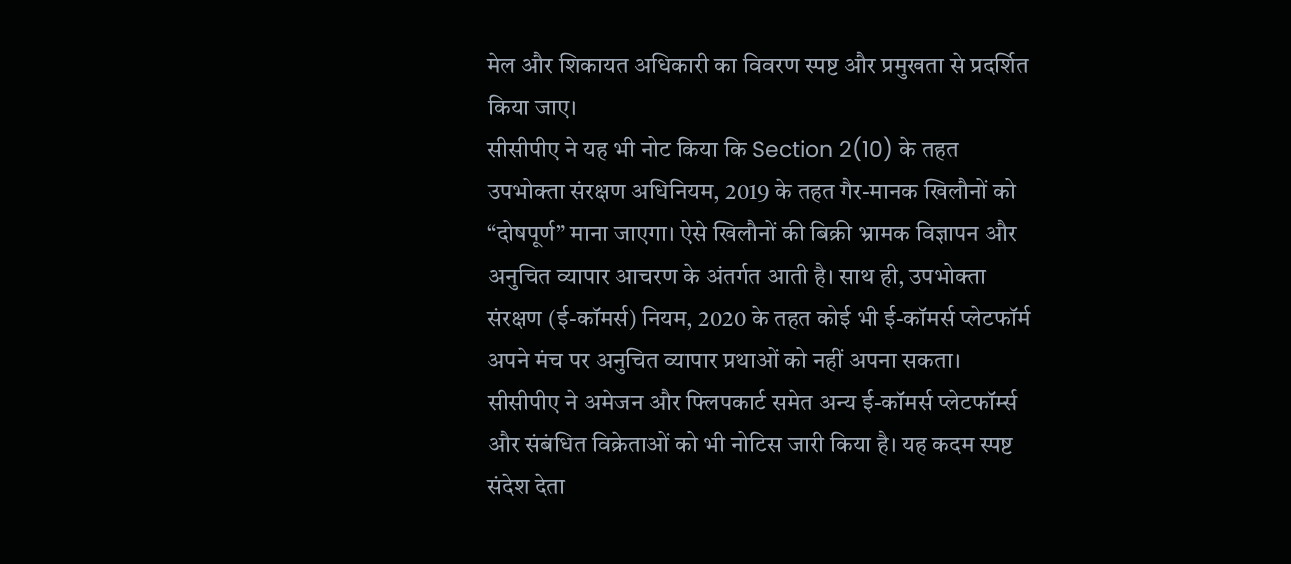मेल और शिकायत अधिकारी का विवरण स्पष्ट और प्रमुखता से प्रदर्शित किया जाए।
सीसीपीए ने यह भी नोट किया कि Section 2(10) के तहत उपभोक्ता संरक्षण अधिनियम, 2019 के तहत गैर-मानक खिलौनों को “दोषपूर्ण” माना जाएगा। ऐसे खिलौनों की बिक्री भ्रामक विज्ञापन और अनुचित व्यापार आचरण के अंतर्गत आती है। साथ ही, उपभोक्ता संरक्षण (ई-कॉमर्स) नियम, 2020 के तहत कोई भी ई-कॉमर्स प्लेटफॉर्म अपने मंच पर अनुचित व्यापार प्रथाओं को नहीं अपना सकता।
सीसीपीए ने अमेजन और फ्लिपकार्ट समेत अन्य ई-कॉमर्स प्लेटफॉर्म्स और संबंधित विक्रेताओं को भी नोटिस जारी किया है। यह कदम स्पष्ट संदेश देता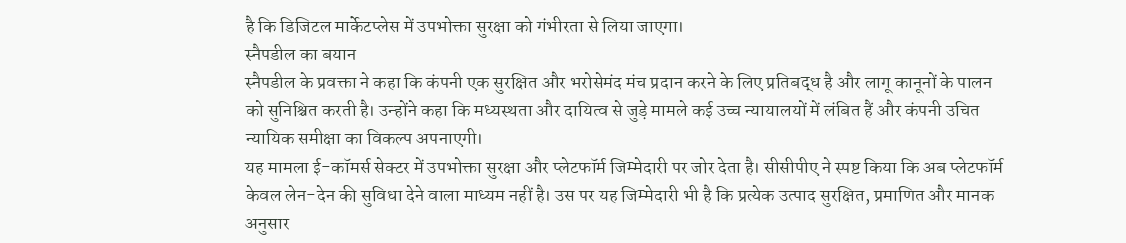है कि डिजिटल मार्केटप्लेस में उपभोक्ता सुरक्षा को गंभीरता से लिया जाएगा।
स्नैपडील का बयान
स्नैपडील के प्रवक्ता ने कहा कि कंपनी एक सुरक्षित और भरोसेमंद मंच प्रदान करने के लिए प्रतिबद्ध है और लागू कानूनों के पालन को सुनिश्चित करती है। उन्होंने कहा कि मध्यस्थता और दायित्व से जुड़े मामले कई उच्च न्यायालयों में लंबित हैं और कंपनी उचित न्यायिक समीक्षा का विकल्प अपनाएगी।
यह मामला ई-कॉमर्स सेक्टर में उपभोक्ता सुरक्षा और प्लेटफॉर्म जिम्मेदारी पर जोर देता है। सीसीपीए ने स्पष्ट किया कि अब प्लेटफॉर्म केवल लेन-देन की सुविधा देने वाला माध्यम नहीं है। उस पर यह जिम्मेदारी भी है कि प्रत्येक उत्पाद सुरक्षित, प्रमाणित और मानक अनुसार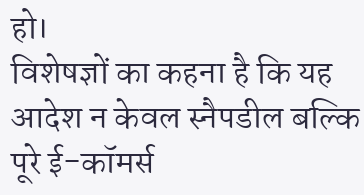हो।
विशेषज्ञों का कहना है कि यह आदेश न केवल स्नैपडील बल्कि पूरे ई-कॉमर्स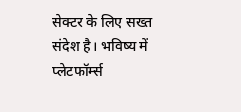सेक्टर के लिए सख्त संदेश है। भविष्य में प्लेटफॉर्म्स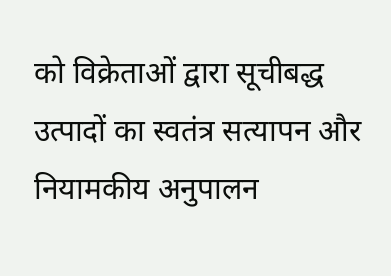को विक्रेताओं द्वारा सूचीबद्ध उत्पादों का स्वतंत्र सत्यापन और नियामकीय अनुपालन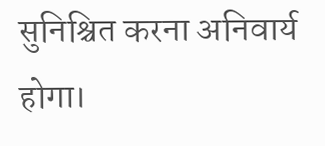सुनिश्चित करना अनिवार्य होगा।